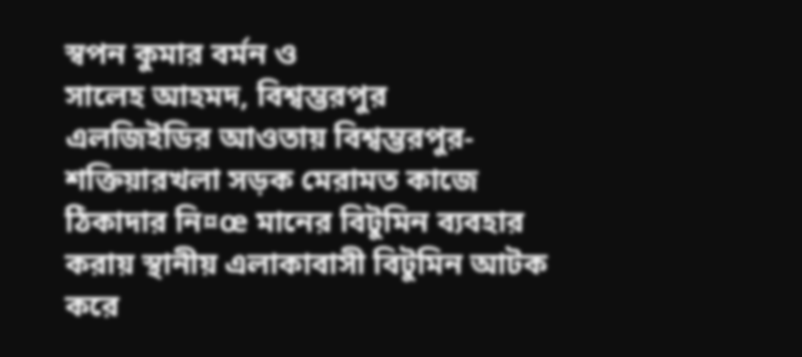স্বপন কুমার বর্মন ও
সালেহ আহমদ, বিশ্বম্ভরপুর
এলজিইডির আওতায় বিশ্বম্ভরপুর-শক্তিয়ারখলা সড়ক মেরামত কাজে ঠিকাদার নি¤œ মানের বিটুমিন ব্যবহার করায় স্থানীয় এলাকাবাসী বিটুমিন আটক করে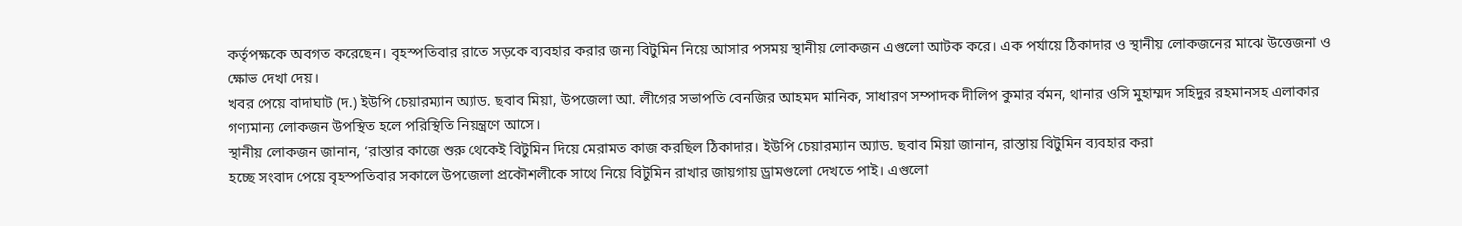কর্তৃপক্ষকে অবগত করেছেন। বৃহস্পতিবার রাতে সড়কে ব্যবহার করার জন্য বিটুমিন নিয়ে আসার পসময় স্থানীয় লোকজন এগুলো আটক করে। এক পর্যায়ে ঠিকাদার ও স্থানীয় লোকজনের মাঝে উত্তেজনা ও ক্ষোভ দেখা দেয়।
খবর পেয়ে বাদাঘাট (দ.) ইউপি চেয়ারম্যান অ্যাড. ছবাব মিয়া, উপজেলা আ. লীগের সভাপতি বেনজির আহমদ মানিক, সাধারণ সম্পাদক দীলিপ কুমার র্বমন, থানার ওসি মুহাম্মদ সহিদুর রহমানসহ এলাকার গণ্যমান্য লোকজন উপস্থিত হলে পরিস্থিতি নিয়ন্ত্রণে আসে।
স্থানীয় লোকজন জানান, ‘রাস্তার কাজে শুরু থেকেই বিটুমিন দিয়ে মেরামত কাজ করছিল ঠিকাদার। ইউপি চেয়ারম্যান অ্যাড. ছবাব মিয়া জানান, রাস্তায় বিটুমিন ব্যবহার করা
হচ্ছে সংবাদ পেয়ে বৃহস্পতিবার সকালে উপজেলা প্রকৌশলীকে সাথে নিয়ে বিটুমিন রাখার জায়গায় ড্রামগুলো দেখতে পাই। এগুলো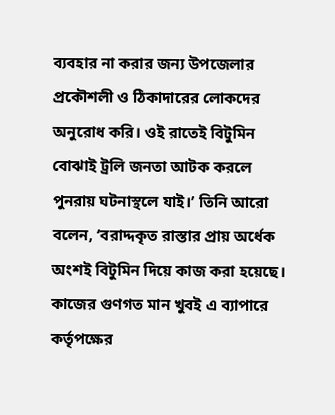ব্যবহার না করার জন্য উপজেলার প্রকৌশলী ও ঠিকাদারের লোকদের অনুরোধ করি। ওই রাতেই বিটুমিন বোঝাই ট্রলি জনতা আটক করলে পুনরায় ঘটনাস্থলে যাই।’ তিনি আরো বলেন, ‘বরাদ্দকৃত রাস্তার প্রায় অর্ধেক অংশই বিটুমিন দিয়ে কাজ করা হয়েছে। কাজের গুণগত মান খুবই এ ব্যাপারে কর্তৃপক্ষের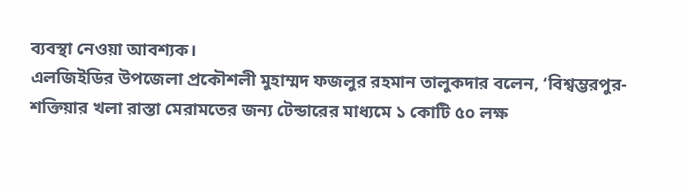ব্যবস্থা নেওয়া আবশ্যক।
এলজিইডির উপজেলা প্রকৌশলী মুহাম্মদ ফজলুর রহমান তালুকদার বলেন, ‘বিশ্বম্ভরপুর-শক্তিয়ার খলা রাস্তা মেরামতের জন্য টেন্ডারের মাধ্যমে ১ কোটি ৫০ লক্ষ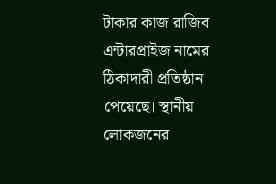টাকার কাজ রাজিব এন্টারপ্রাইজ নামের ঠিকাদারী প্রতিষ্ঠান পেয়েছে। স্থানীয় লোকজনের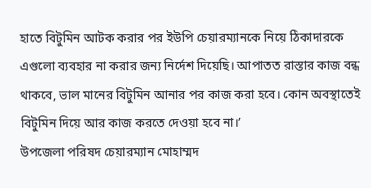হাতে বিটুমিন আটক করার পর ইউপি চেয়ারম্যানকে নিয়ে ঠিকাদারকে এগুলো ব্যবহার না করার জন্য নির্দেশ দিয়েছি। আপাতত রাস্তার কাজ বন্ধ থাকবে, ভাল মানের বিটুমিন আনার পর কাজ করা হবে। কোন অবস্থাতেই বিটুমিন দিয়ে আর কাজ করতে দেওয়া হবে না।’
উপজেলা পরিষদ চেয়ারম্যান মোহাম্মদ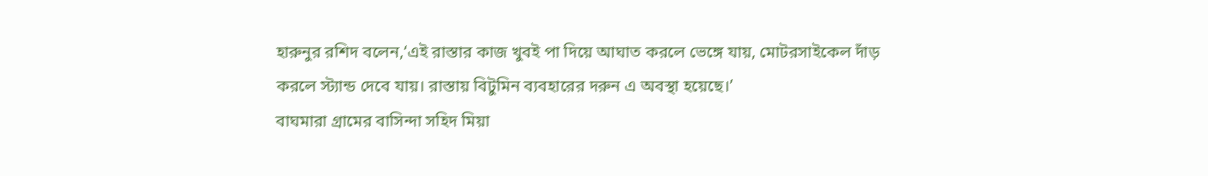হারুনুর রশিদ বলেন,‘এই রাস্তার কাজ খুবই পা দিয়ে আঘাত করলে ভেঙ্গে যায়, মোটরসাইকেল দাঁড় করলে স্ট্যান্ড দেবে যায়। রাস্তায় বিটুমিন ব্যবহারের দরুন এ অবস্থা হয়েছে।’
বাঘমারা গ্রামের বাসিন্দা সহিদ মিয়া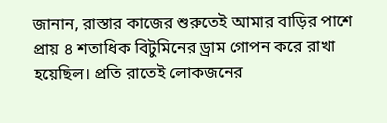জানান, রাস্তার কাজের শুরুতেই আমার বাড়ির পাশে প্রায় ৪ শতাধিক বিটুমিনের ড্রাম গোপন করে রাখা হয়েছিল। প্রতি রাতেই লোকজনের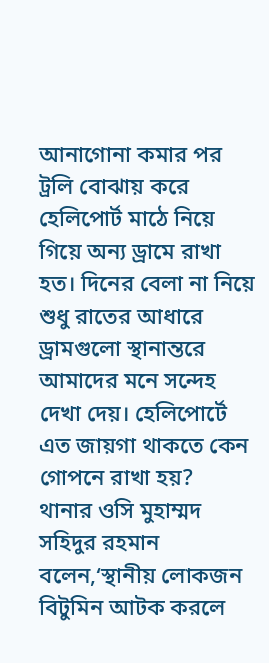আনাগোনা কমার পর ট্রলি বোঝায় করে হেলিপোর্ট মাঠে নিয়ে গিয়ে অন্য ড্রামে রাখা হত। দিনের বেলা না নিয়ে শুধু রাতের আধারে ড্রামগুলো স্থানান্তরে আমাদের মনে সন্দেহ দেখা দেয়। হেলিপোর্টে এত জায়গা থাকতে কেন গোপনে রাখা হয়?
থানার ওসি মুহাম্মদ সহিদুর রহমান বলেন,‘স্থানীয় লোকজন বিটুমিন আটক করলে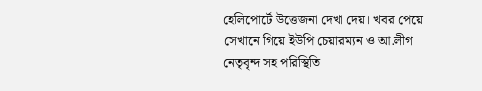হেলিপোর্টে উত্তেজনা দেখা দেয়। খবর পেয়ে সেখানে গিয়ে ইউপি চেয়ারম্যন ও আ.লীগ নেতৃবৃন্দ সহ পরিস্থিতি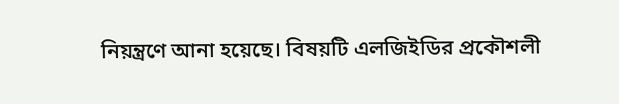নিয়ন্ত্রণে আনা হয়েছে। বিষয়টি এলজিইডির প্রকৌশলী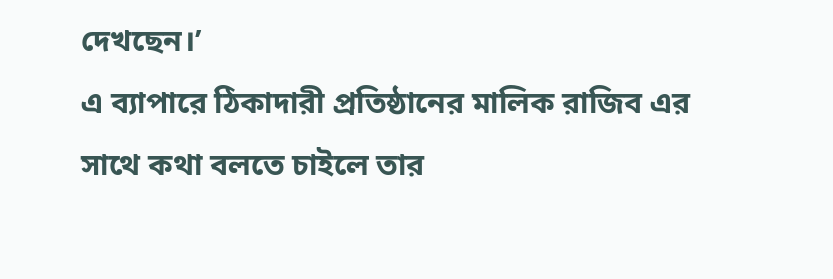দেখছেন।’
এ ব্যাপারে ঠিকাদারী প্রতিষ্ঠানের মালিক রাজিব এর সাথে কথা বলতে চাইলে তার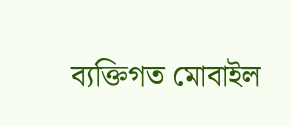ব্যক্তিগত মোবাইল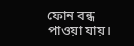ফোন বন্ধ পাওয়া যায়।